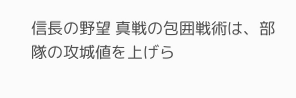信長の野望 真戦の包囲戦術は、部隊の攻城値を上げら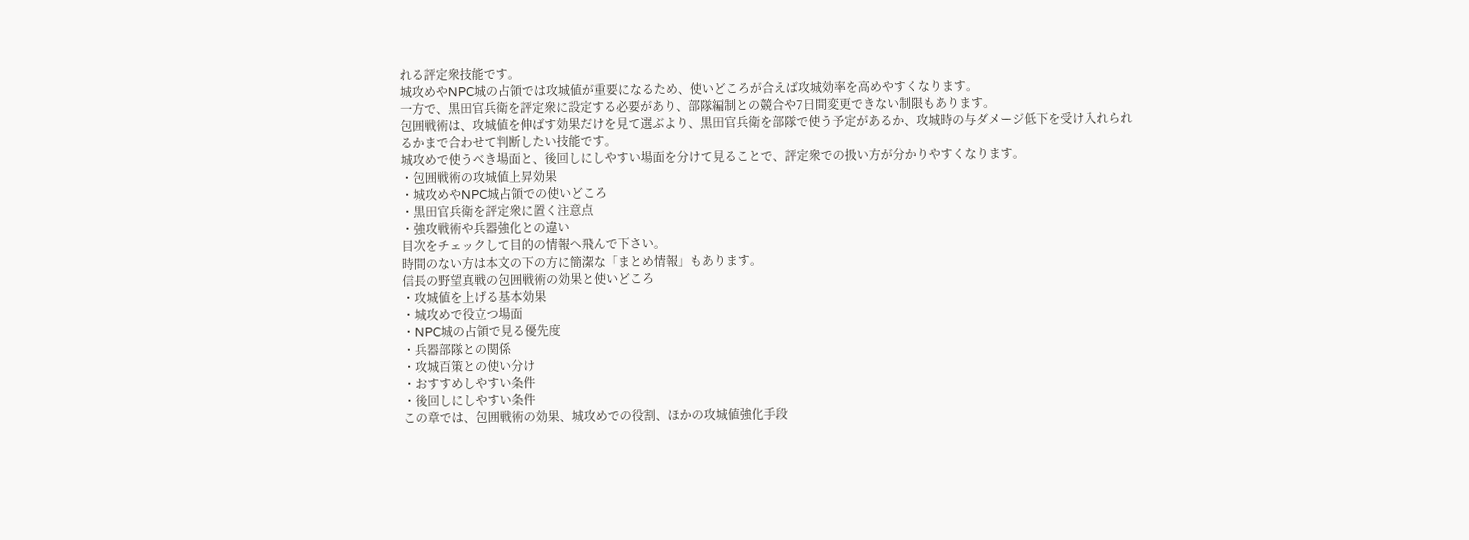れる評定衆技能です。
城攻めやNPC城の占領では攻城値が重要になるため、使いどころが合えば攻城効率を高めやすくなります。
一方で、黒田官兵衛を評定衆に設定する必要があり、部隊編制との競合や7日間変更できない制限もあります。
包囲戦術は、攻城値を伸ばす効果だけを見て選ぶより、黒田官兵衛を部隊で使う予定があるか、攻城時の与ダメージ低下を受け入れられるかまで合わせて判断したい技能です。
城攻めで使うべき場面と、後回しにしやすい場面を分けて見ることで、評定衆での扱い方が分かりやすくなります。
・包囲戦術の攻城値上昇効果
・城攻めやNPC城占領での使いどころ
・黒田官兵衛を評定衆に置く注意点
・強攻戦術や兵器強化との違い
目次をチェックして目的の情報へ飛んで下さい。
時間のない方は本文の下の方に簡潔な「まとめ情報」もあります。
信長の野望真戦の包囲戦術の効果と使いどころ
・攻城値を上げる基本効果
・城攻めで役立つ場面
・NPC城の占領で見る優先度
・兵器部隊との関係
・攻城百策との使い分け
・おすすめしやすい条件
・後回しにしやすい条件
この章では、包囲戦術の効果、城攻めでの役割、ほかの攻城値強化手段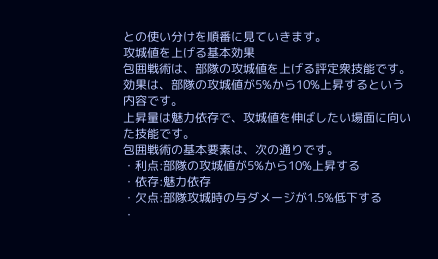との使い分けを順番に見ていきます。
攻城値を上げる基本効果
包囲戦術は、部隊の攻城値を上げる評定衆技能です。
効果は、部隊の攻城値が5%から10%上昇するという内容です。
上昇量は魅力依存で、攻城値を伸ばしたい場面に向いた技能です。
包囲戦術の基本要素は、次の通りです。
・利点:部隊の攻城値が5%から10%上昇する
・依存:魅力依存
・欠点:部隊攻城時の与ダメージが1.5%低下する
・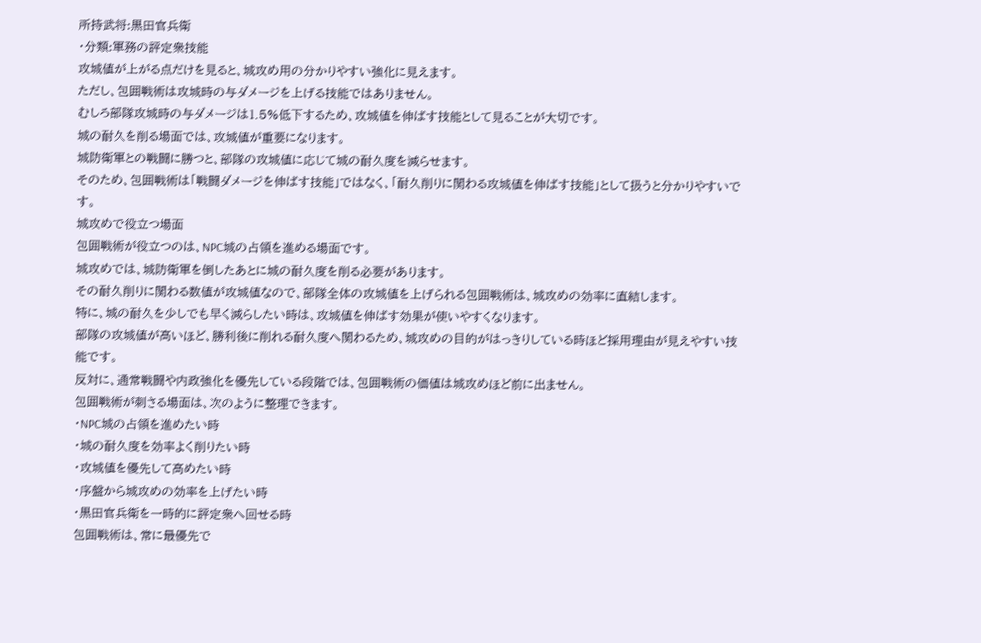所持武将:黒田官兵衛
・分類:軍務の評定衆技能
攻城値が上がる点だけを見ると、城攻め用の分かりやすい強化に見えます。
ただし、包囲戦術は攻城時の与ダメージを上げる技能ではありません。
むしろ部隊攻城時の与ダメージは1.5%低下するため、攻城値を伸ばす技能として見ることが大切です。
城の耐久を削る場面では、攻城値が重要になります。
城防衛軍との戦闘に勝つと、部隊の攻城値に応じて城の耐久度を減らせます。
そのため、包囲戦術は「戦闘ダメージを伸ばす技能」ではなく、「耐久削りに関わる攻城値を伸ばす技能」として扱うと分かりやすいです。
城攻めで役立つ場面
包囲戦術が役立つのは、NPC城の占領を進める場面です。
城攻めでは、城防衛軍を倒したあとに城の耐久度を削る必要があります。
その耐久削りに関わる数値が攻城値なので、部隊全体の攻城値を上げられる包囲戦術は、城攻めの効率に直結します。
特に、城の耐久を少しでも早く減らしたい時は、攻城値を伸ばす効果が使いやすくなります。
部隊の攻城値が高いほど、勝利後に削れる耐久度へ関わるため、城攻めの目的がはっきりしている時ほど採用理由が見えやすい技能です。
反対に、通常戦闘や内政強化を優先している段階では、包囲戦術の価値は城攻めほど前に出ません。
包囲戦術が刺さる場面は、次のように整理できます。
・NPC城の占領を進めたい時
・城の耐久度を効率よく削りたい時
・攻城値を優先して高めたい時
・序盤から城攻めの効率を上げたい時
・黒田官兵衛を一時的に評定衆へ回せる時
包囲戦術は、常に最優先で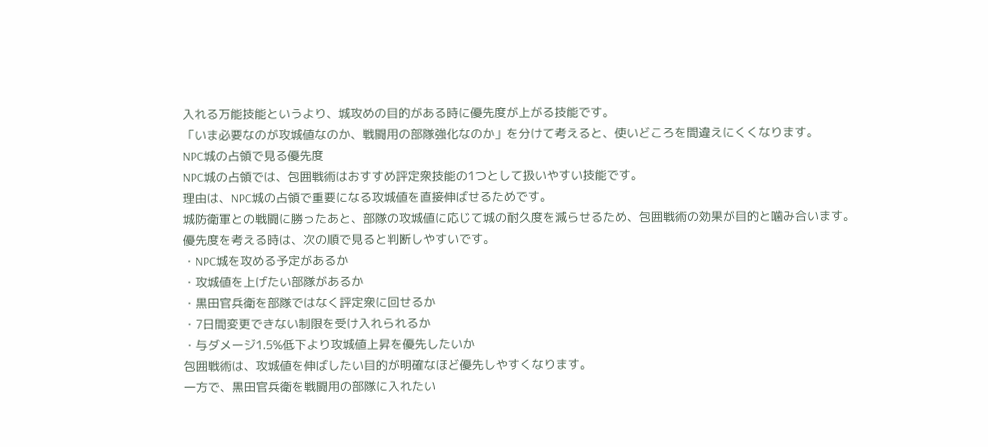入れる万能技能というより、城攻めの目的がある時に優先度が上がる技能です。
「いま必要なのが攻城値なのか、戦闘用の部隊強化なのか」を分けて考えると、使いどころを間違えにくくなります。
NPC城の占領で見る優先度
NPC城の占領では、包囲戦術はおすすめ評定衆技能の1つとして扱いやすい技能です。
理由は、NPC城の占領で重要になる攻城値を直接伸ばせるためです。
城防衛軍との戦闘に勝ったあと、部隊の攻城値に応じて城の耐久度を減らせるため、包囲戦術の効果が目的と噛み合います。
優先度を考える時は、次の順で見ると判断しやすいです。
・NPC城を攻める予定があるか
・攻城値を上げたい部隊があるか
・黒田官兵衛を部隊ではなく評定衆に回せるか
・7日間変更できない制限を受け入れられるか
・与ダメージ1.5%低下より攻城値上昇を優先したいか
包囲戦術は、攻城値を伸ばしたい目的が明確なほど優先しやすくなります。
一方で、黒田官兵衛を戦闘用の部隊に入れたい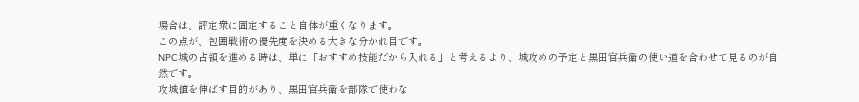場合は、評定衆に固定すること自体が重くなります。
この点が、包囲戦術の優先度を決める大きな分かれ目です。
NPC城の占領を進める時は、単に「おすすめ技能だから入れる」と考えるより、城攻めの予定と黒田官兵衛の使い道を合わせて見るのが自然です。
攻城値を伸ばす目的があり、黒田官兵衛を部隊で使わな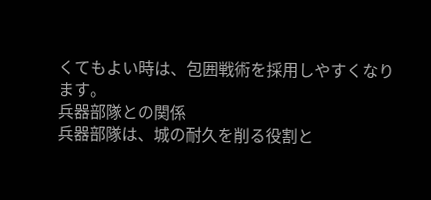くてもよい時は、包囲戦術を採用しやすくなります。
兵器部隊との関係
兵器部隊は、城の耐久を削る役割と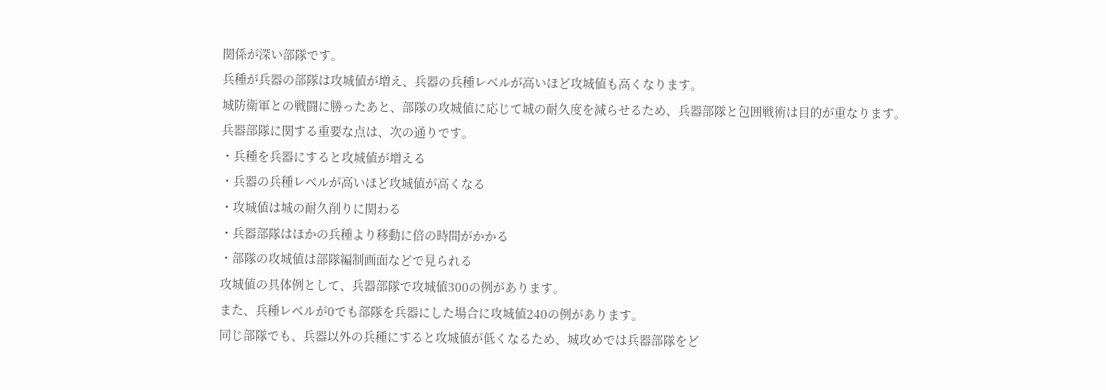関係が深い部隊です。
兵種が兵器の部隊は攻城値が増え、兵器の兵種レベルが高いほど攻城値も高くなります。
城防衛軍との戦闘に勝ったあと、部隊の攻城値に応じて城の耐久度を減らせるため、兵器部隊と包囲戦術は目的が重なります。
兵器部隊に関する重要な点は、次の通りです。
・兵種を兵器にすると攻城値が増える
・兵器の兵種レベルが高いほど攻城値が高くなる
・攻城値は城の耐久削りに関わる
・兵器部隊はほかの兵種より移動に倍の時間がかかる
・部隊の攻城値は部隊編制画面などで見られる
攻城値の具体例として、兵器部隊で攻城値300の例があります。
また、兵種レベルが0でも部隊を兵器にした場合に攻城値240の例があります。
同じ部隊でも、兵器以外の兵種にすると攻城値が低くなるため、城攻めでは兵器部隊をど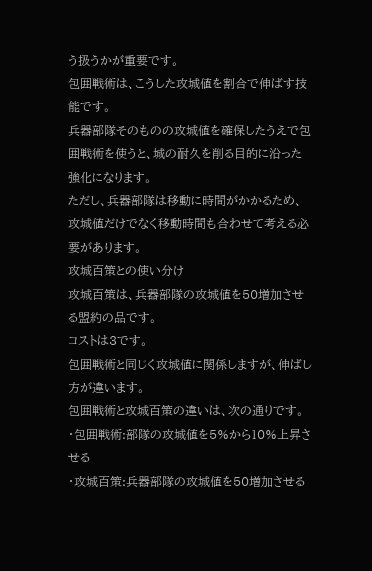う扱うかが重要です。
包囲戦術は、こうした攻城値を割合で伸ばす技能です。
兵器部隊そのものの攻城値を確保したうえで包囲戦術を使うと、城の耐久を削る目的に沿った強化になります。
ただし、兵器部隊は移動に時間がかかるため、攻城値だけでなく移動時間も合わせて考える必要があります。
攻城百策との使い分け
攻城百策は、兵器部隊の攻城値を50増加させる盟約の品です。
コストは3です。
包囲戦術と同じく攻城値に関係しますが、伸ばし方が違います。
包囲戦術と攻城百策の違いは、次の通りです。
・包囲戦術:部隊の攻城値を5%から10%上昇させる
・攻城百策:兵器部隊の攻城値を50増加させる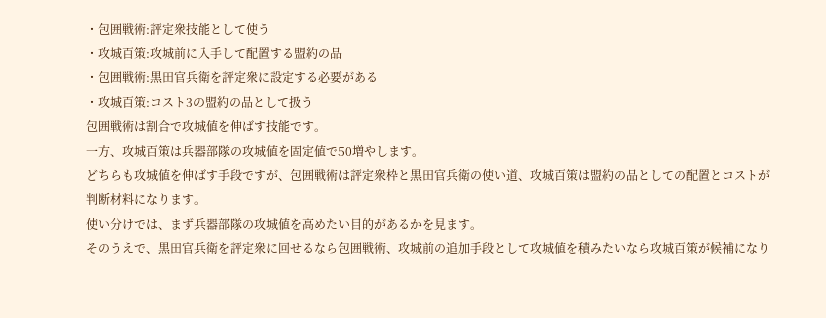・包囲戦術:評定衆技能として使う
・攻城百策:攻城前に入手して配置する盟約の品
・包囲戦術:黒田官兵衛を評定衆に設定する必要がある
・攻城百策:コスト3の盟約の品として扱う
包囲戦術は割合で攻城値を伸ばす技能です。
一方、攻城百策は兵器部隊の攻城値を固定値で50増やします。
どちらも攻城値を伸ばす手段ですが、包囲戦術は評定衆枠と黒田官兵衛の使い道、攻城百策は盟約の品としての配置とコストが判断材料になります。
使い分けでは、まず兵器部隊の攻城値を高めたい目的があるかを見ます。
そのうえで、黒田官兵衛を評定衆に回せるなら包囲戦術、攻城前の追加手段として攻城値を積みたいなら攻城百策が候補になり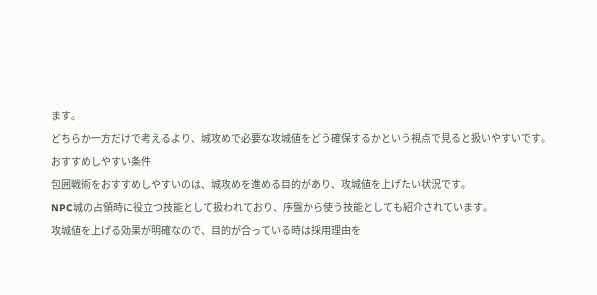ます。
どちらか一方だけで考えるより、城攻めで必要な攻城値をどう確保するかという視点で見ると扱いやすいです。
おすすめしやすい条件
包囲戦術をおすすめしやすいのは、城攻めを進める目的があり、攻城値を上げたい状況です。
NPC城の占領時に役立つ技能として扱われており、序盤から使う技能としても紹介されています。
攻城値を上げる効果が明確なので、目的が合っている時は採用理由を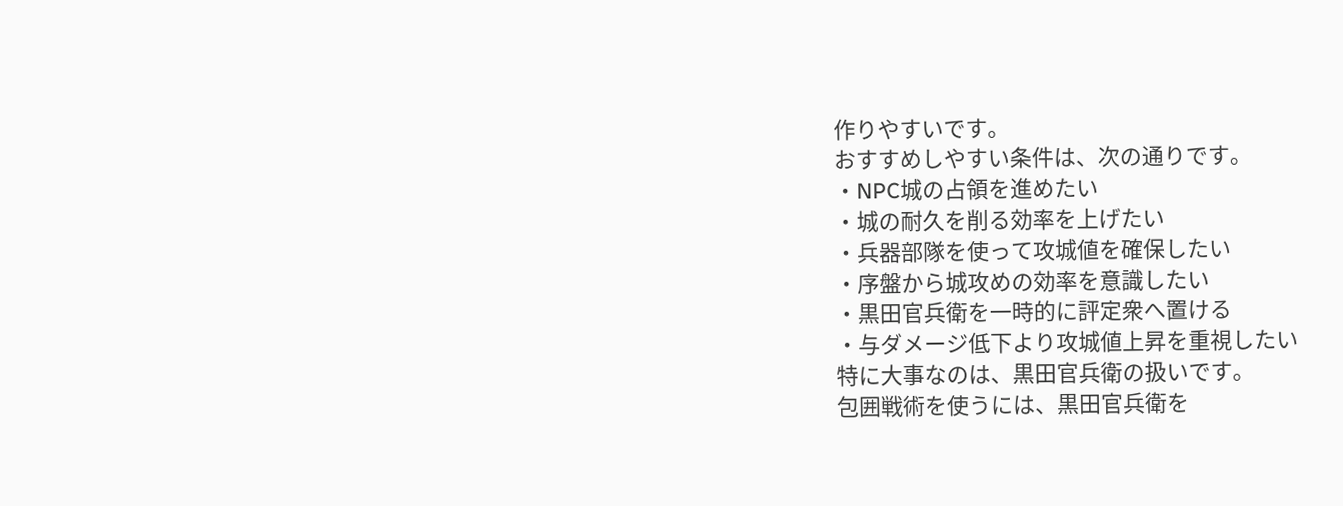作りやすいです。
おすすめしやすい条件は、次の通りです。
・NPC城の占領を進めたい
・城の耐久を削る効率を上げたい
・兵器部隊を使って攻城値を確保したい
・序盤から城攻めの効率を意識したい
・黒田官兵衛を一時的に評定衆へ置ける
・与ダメージ低下より攻城値上昇を重視したい
特に大事なのは、黒田官兵衛の扱いです。
包囲戦術を使うには、黒田官兵衛を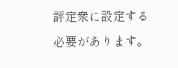評定衆に設定する必要があります。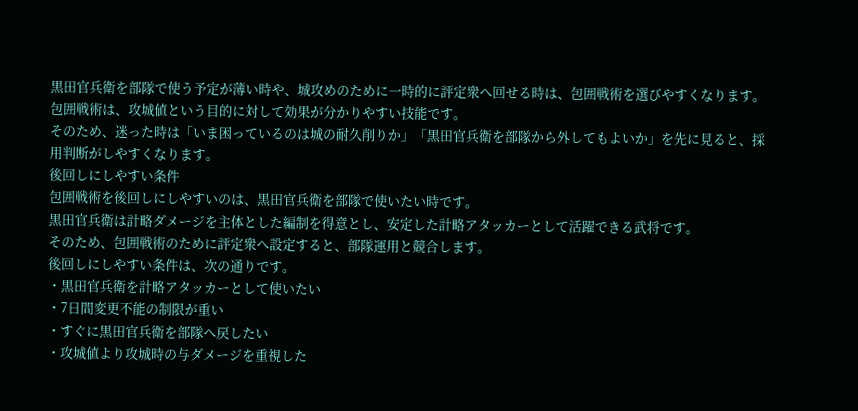黒田官兵衛を部隊で使う予定が薄い時や、城攻めのために一時的に評定衆へ回せる時は、包囲戦術を選びやすくなります。
包囲戦術は、攻城値という目的に対して効果が分かりやすい技能です。
そのため、迷った時は「いま困っているのは城の耐久削りか」「黒田官兵衛を部隊から外してもよいか」を先に見ると、採用判断がしやすくなります。
後回しにしやすい条件
包囲戦術を後回しにしやすいのは、黒田官兵衛を部隊で使いたい時です。
黒田官兵衛は計略ダメージを主体とした編制を得意とし、安定した計略アタッカーとして活躍できる武将です。
そのため、包囲戦術のために評定衆へ設定すると、部隊運用と競合します。
後回しにしやすい条件は、次の通りです。
・黒田官兵衛を計略アタッカーとして使いたい
・7日間変更不能の制限が重い
・すぐに黒田官兵衛を部隊へ戻したい
・攻城値より攻城時の与ダメージを重視した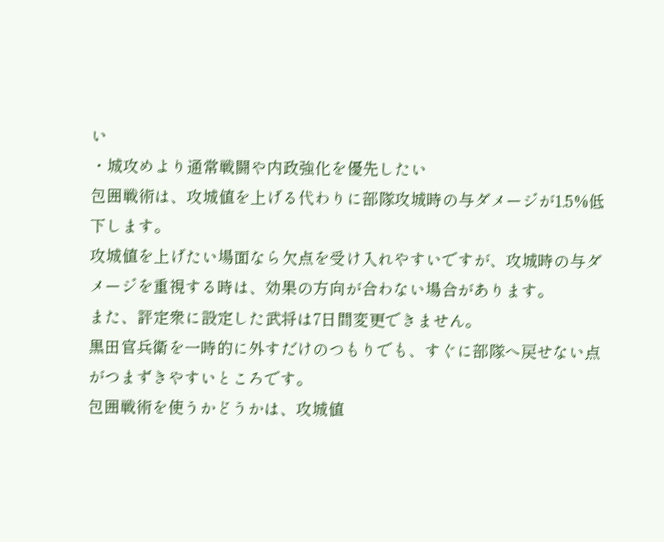い
・城攻めより通常戦闘や内政強化を優先したい
包囲戦術は、攻城値を上げる代わりに部隊攻城時の与ダメージが1.5%低下します。
攻城値を上げたい場面なら欠点を受け入れやすいですが、攻城時の与ダメージを重視する時は、効果の方向が合わない場合があります。
また、評定衆に設定した武将は7日間変更できません。
黒田官兵衛を一時的に外すだけのつもりでも、すぐに部隊へ戻せない点がつまずきやすいところです。
包囲戦術を使うかどうかは、攻城値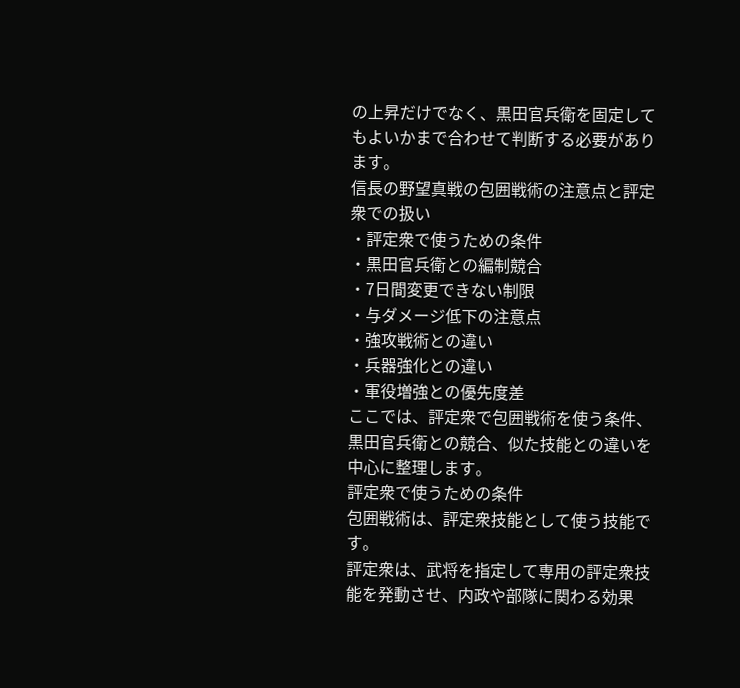の上昇だけでなく、黒田官兵衛を固定してもよいかまで合わせて判断する必要があります。
信長の野望真戦の包囲戦術の注意点と評定衆での扱い
・評定衆で使うための条件
・黒田官兵衛との編制競合
・7日間変更できない制限
・与ダメージ低下の注意点
・強攻戦術との違い
・兵器強化との違い
・軍役増強との優先度差
ここでは、評定衆で包囲戦術を使う条件、黒田官兵衛との競合、似た技能との違いを中心に整理します。
評定衆で使うための条件
包囲戦術は、評定衆技能として使う技能です。
評定衆は、武将を指定して専用の評定衆技能を発動させ、内政や部隊に関わる効果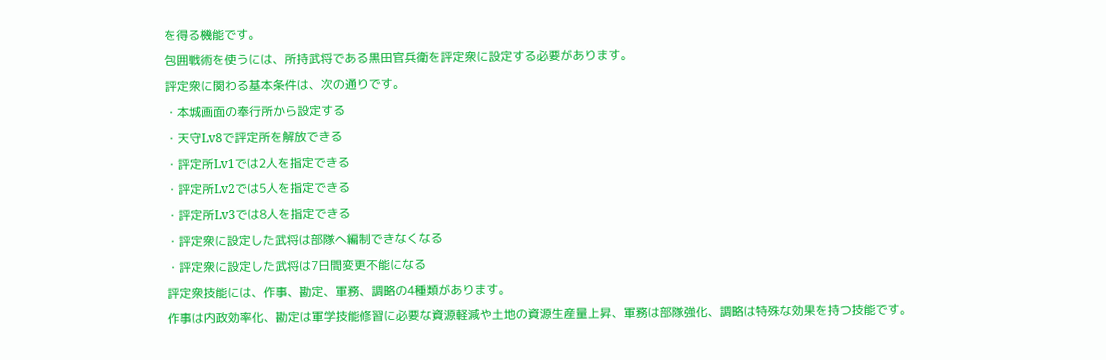を得る機能です。
包囲戦術を使うには、所持武将である黒田官兵衛を評定衆に設定する必要があります。
評定衆に関わる基本条件は、次の通りです。
・本城画面の奉行所から設定する
・天守Lv8で評定所を解放できる
・評定所Lv1では2人を指定できる
・評定所Lv2では5人を指定できる
・評定所Lv3では8人を指定できる
・評定衆に設定した武将は部隊へ編制できなくなる
・評定衆に設定した武将は7日間変更不能になる
評定衆技能には、作事、勘定、軍務、調略の4種類があります。
作事は内政効率化、勘定は軍学技能修習に必要な資源軽減や土地の資源生産量上昇、軍務は部隊強化、調略は特殊な効果を持つ技能です。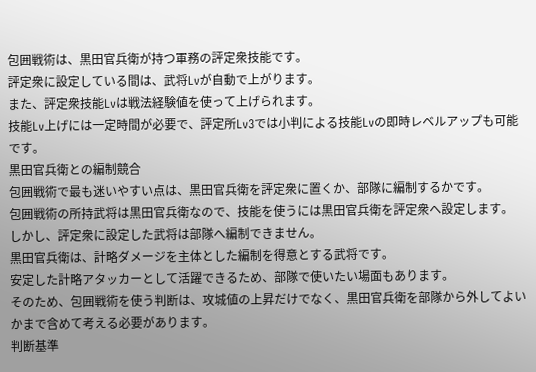包囲戦術は、黒田官兵衛が持つ軍務の評定衆技能です。
評定衆に設定している間は、武将Lvが自動で上がります。
また、評定衆技能Lvは戦法経験値を使って上げられます。
技能Lv上げには一定時間が必要で、評定所Lv3では小判による技能Lvの即時レベルアップも可能です。
黒田官兵衛との編制競合
包囲戦術で最も迷いやすい点は、黒田官兵衛を評定衆に置くか、部隊に編制するかです。
包囲戦術の所持武将は黒田官兵衛なので、技能を使うには黒田官兵衛を評定衆へ設定します。
しかし、評定衆に設定した武将は部隊へ編制できません。
黒田官兵衛は、計略ダメージを主体とした編制を得意とする武将です。
安定した計略アタッカーとして活躍できるため、部隊で使いたい場面もあります。
そのため、包囲戦術を使う判断は、攻城値の上昇だけでなく、黒田官兵衛を部隊から外してよいかまで含めて考える必要があります。
判断基準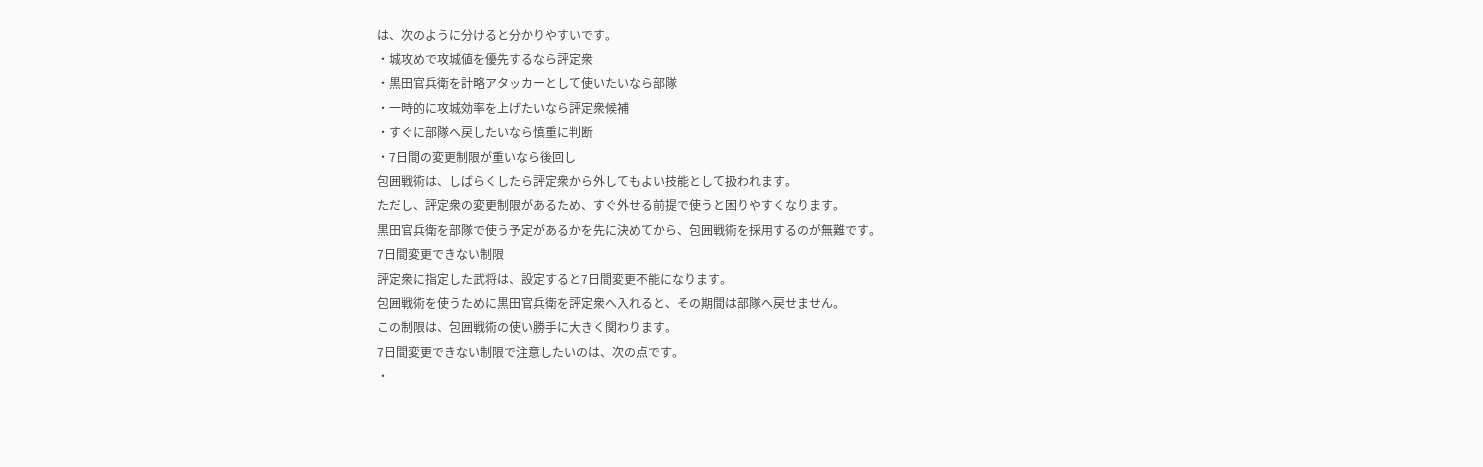は、次のように分けると分かりやすいです。
・城攻めで攻城値を優先するなら評定衆
・黒田官兵衛を計略アタッカーとして使いたいなら部隊
・一時的に攻城効率を上げたいなら評定衆候補
・すぐに部隊へ戻したいなら慎重に判断
・7日間の変更制限が重いなら後回し
包囲戦術は、しばらくしたら評定衆から外してもよい技能として扱われます。
ただし、評定衆の変更制限があるため、すぐ外せる前提で使うと困りやすくなります。
黒田官兵衛を部隊で使う予定があるかを先に決めてから、包囲戦術を採用するのが無難です。
7日間変更できない制限
評定衆に指定した武将は、設定すると7日間変更不能になります。
包囲戦術を使うために黒田官兵衛を評定衆へ入れると、その期間は部隊へ戻せません。
この制限は、包囲戦術の使い勝手に大きく関わります。
7日間変更できない制限で注意したいのは、次の点です。
・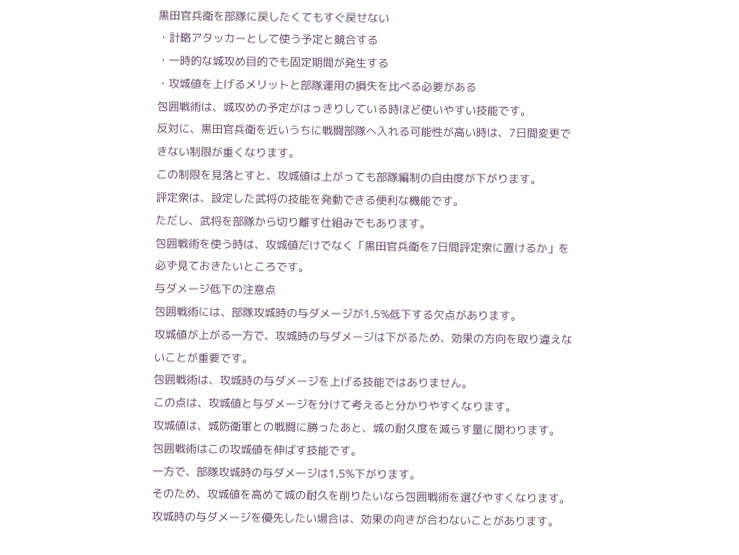黒田官兵衛を部隊に戻したくてもすぐ戻せない
・計略アタッカーとして使う予定と競合する
・一時的な城攻め目的でも固定期間が発生する
・攻城値を上げるメリットと部隊運用の損失を比べる必要がある
包囲戦術は、城攻めの予定がはっきりしている時ほど使いやすい技能です。
反対に、黒田官兵衛を近いうちに戦闘部隊へ入れる可能性が高い時は、7日間変更できない制限が重くなります。
この制限を見落とすと、攻城値は上がっても部隊編制の自由度が下がります。
評定衆は、設定した武将の技能を発動できる便利な機能です。
ただし、武将を部隊から切り離す仕組みでもあります。
包囲戦術を使う時は、攻城値だけでなく「黒田官兵衛を7日間評定衆に置けるか」を必ず見ておきたいところです。
与ダメージ低下の注意点
包囲戦術には、部隊攻城時の与ダメージが1.5%低下する欠点があります。
攻城値が上がる一方で、攻城時の与ダメージは下がるため、効果の方向を取り違えないことが重要です。
包囲戦術は、攻城時の与ダメージを上げる技能ではありません。
この点は、攻城値と与ダメージを分けて考えると分かりやすくなります。
攻城値は、城防衛軍との戦闘に勝ったあと、城の耐久度を減らす量に関わります。
包囲戦術はこの攻城値を伸ばす技能です。
一方で、部隊攻城時の与ダメージは1.5%下がります。
そのため、攻城値を高めて城の耐久を削りたいなら包囲戦術を選びやすくなります。
攻城時の与ダメージを優先したい場合は、効果の向きが合わないことがあります。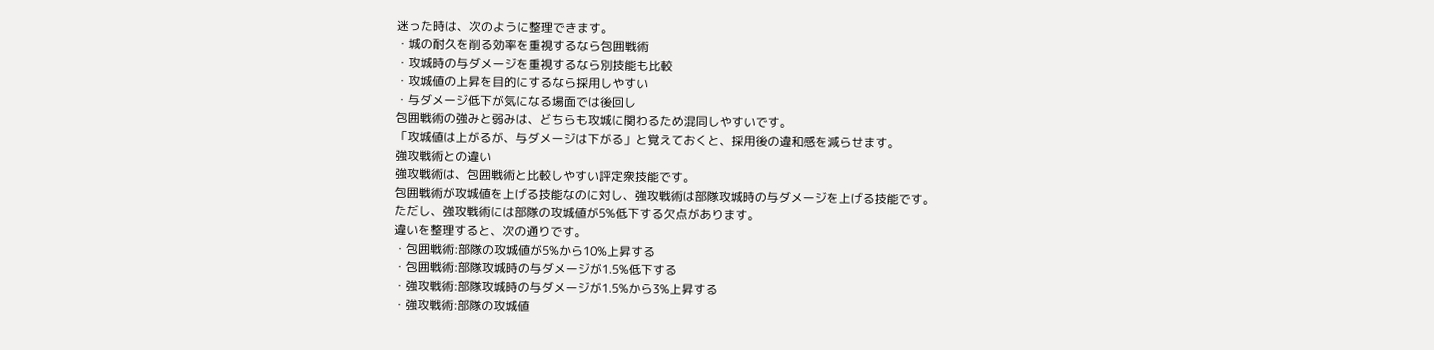迷った時は、次のように整理できます。
・城の耐久を削る効率を重視するなら包囲戦術
・攻城時の与ダメージを重視するなら別技能も比較
・攻城値の上昇を目的にするなら採用しやすい
・与ダメージ低下が気になる場面では後回し
包囲戦術の強みと弱みは、どちらも攻城に関わるため混同しやすいです。
「攻城値は上がるが、与ダメージは下がる」と覚えておくと、採用後の違和感を減らせます。
強攻戦術との違い
強攻戦術は、包囲戦術と比較しやすい評定衆技能です。
包囲戦術が攻城値を上げる技能なのに対し、強攻戦術は部隊攻城時の与ダメージを上げる技能です。
ただし、強攻戦術には部隊の攻城値が5%低下する欠点があります。
違いを整理すると、次の通りです。
・包囲戦術:部隊の攻城値が5%から10%上昇する
・包囲戦術:部隊攻城時の与ダメージが1.5%低下する
・強攻戦術:部隊攻城時の与ダメージが1.5%から3%上昇する
・強攻戦術:部隊の攻城値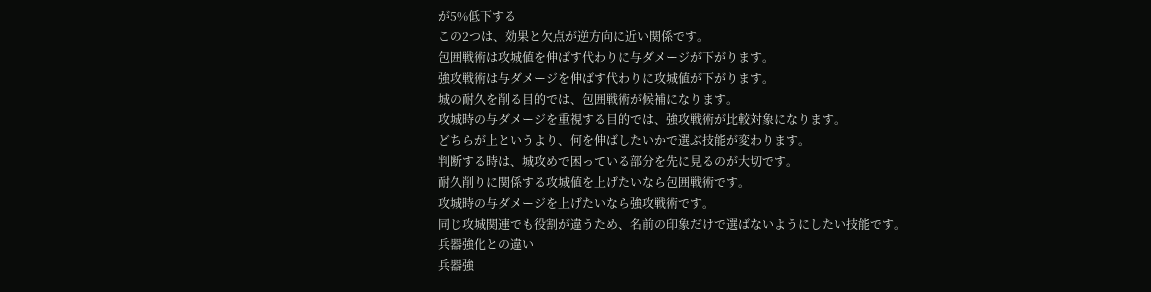が5%低下する
この2つは、効果と欠点が逆方向に近い関係です。
包囲戦術は攻城値を伸ばす代わりに与ダメージが下がります。
強攻戦術は与ダメージを伸ばす代わりに攻城値が下がります。
城の耐久を削る目的では、包囲戦術が候補になります。
攻城時の与ダメージを重視する目的では、強攻戦術が比較対象になります。
どちらが上というより、何を伸ばしたいかで選ぶ技能が変わります。
判断する時は、城攻めで困っている部分を先に見るのが大切です。
耐久削りに関係する攻城値を上げたいなら包囲戦術です。
攻城時の与ダメージを上げたいなら強攻戦術です。
同じ攻城関連でも役割が違うため、名前の印象だけで選ばないようにしたい技能です。
兵器強化との違い
兵器強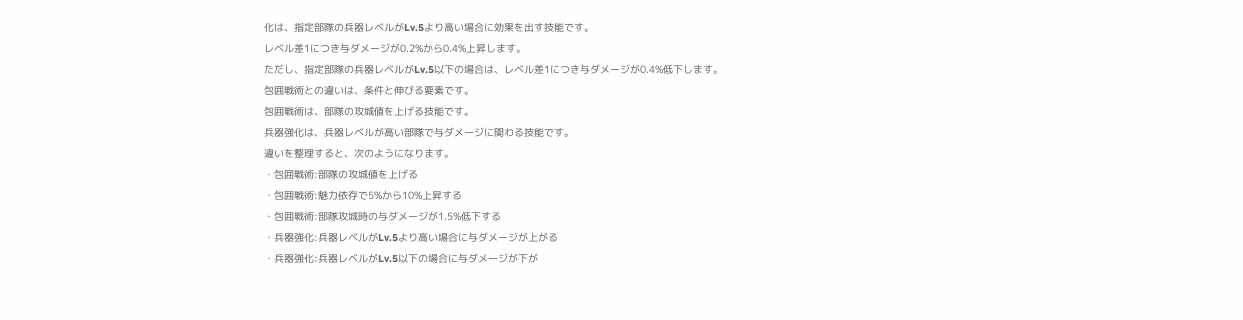化は、指定部隊の兵器レベルがLv.5より高い場合に効果を出す技能です。
レベル差1につき与ダメージが0.2%から0.4%上昇します。
ただし、指定部隊の兵器レベルがLv.5以下の場合は、レベル差1につき与ダメージが0.4%低下します。
包囲戦術との違いは、条件と伸びる要素です。
包囲戦術は、部隊の攻城値を上げる技能です。
兵器強化は、兵器レベルが高い部隊で与ダメージに関わる技能です。
違いを整理すると、次のようになります。
・包囲戦術:部隊の攻城値を上げる
・包囲戦術:魅力依存で5%から10%上昇する
・包囲戦術:部隊攻城時の与ダメージが1.5%低下する
・兵器強化:兵器レベルがLv.5より高い場合に与ダメージが上がる
・兵器強化:兵器レベルがLv.5以下の場合に与ダメージが下が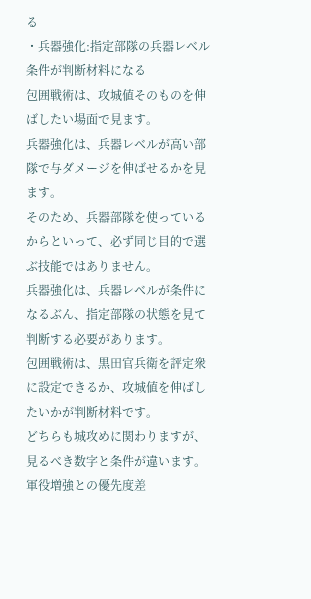る
・兵器強化:指定部隊の兵器レベル条件が判断材料になる
包囲戦術は、攻城値そのものを伸ばしたい場面で見ます。
兵器強化は、兵器レベルが高い部隊で与ダメージを伸ばせるかを見ます。
そのため、兵器部隊を使っているからといって、必ず同じ目的で選ぶ技能ではありません。
兵器強化は、兵器レベルが条件になるぶん、指定部隊の状態を見て判断する必要があります。
包囲戦術は、黒田官兵衛を評定衆に設定できるか、攻城値を伸ばしたいかが判断材料です。
どちらも城攻めに関わりますが、見るべき数字と条件が違います。
軍役増強との優先度差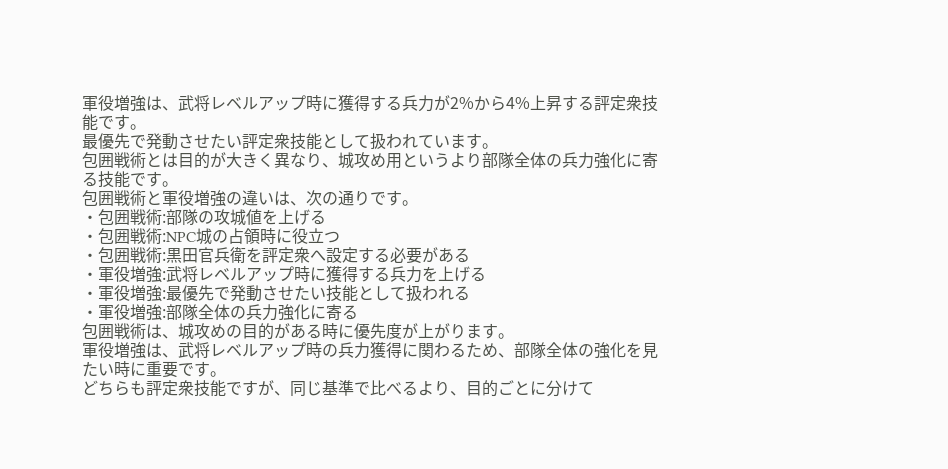軍役増強は、武将レベルアップ時に獲得する兵力が2%から4%上昇する評定衆技能です。
最優先で発動させたい評定衆技能として扱われています。
包囲戦術とは目的が大きく異なり、城攻め用というより部隊全体の兵力強化に寄る技能です。
包囲戦術と軍役増強の違いは、次の通りです。
・包囲戦術:部隊の攻城値を上げる
・包囲戦術:NPC城の占領時に役立つ
・包囲戦術:黒田官兵衛を評定衆へ設定する必要がある
・軍役増強:武将レベルアップ時に獲得する兵力を上げる
・軍役増強:最優先で発動させたい技能として扱われる
・軍役増強:部隊全体の兵力強化に寄る
包囲戦術は、城攻めの目的がある時に優先度が上がります。
軍役増強は、武将レベルアップ時の兵力獲得に関わるため、部隊全体の強化を見たい時に重要です。
どちらも評定衆技能ですが、同じ基準で比べるより、目的ごとに分けて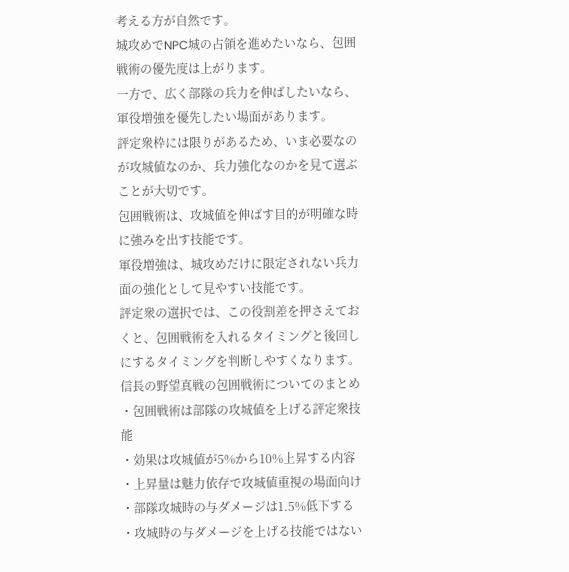考える方が自然です。
城攻めでNPC城の占領を進めたいなら、包囲戦術の優先度は上がります。
一方で、広く部隊の兵力を伸ばしたいなら、軍役増強を優先したい場面があります。
評定衆枠には限りがあるため、いま必要なのが攻城値なのか、兵力強化なのかを見て選ぶことが大切です。
包囲戦術は、攻城値を伸ばす目的が明確な時に強みを出す技能です。
軍役増強は、城攻めだけに限定されない兵力面の強化として見やすい技能です。
評定衆の選択では、この役割差を押さえておくと、包囲戦術を入れるタイミングと後回しにするタイミングを判断しやすくなります。
信長の野望真戦の包囲戦術についてのまとめ
・包囲戦術は部隊の攻城値を上げる評定衆技能
・効果は攻城値が5%から10%上昇する内容
・上昇量は魅力依存で攻城値重視の場面向け
・部隊攻城時の与ダメージは1.5%低下する
・攻城時の与ダメージを上げる技能ではない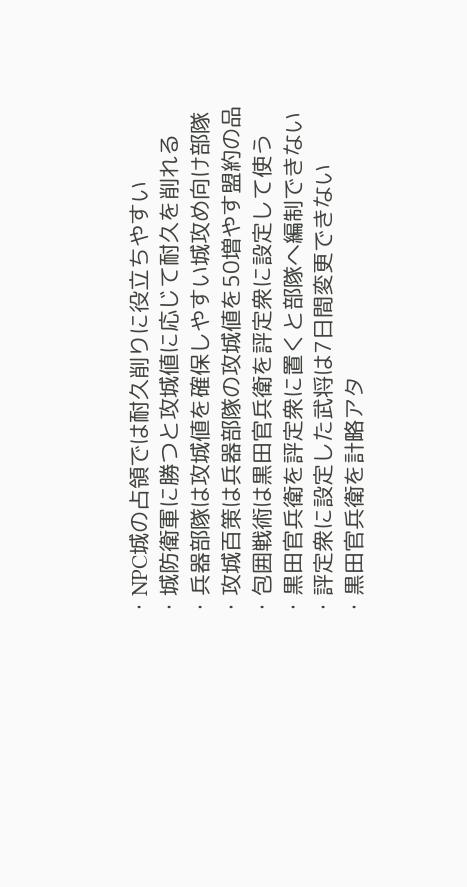・NPC城の占領では耐久削りに役立ちやすい
・城防衛軍に勝つと攻城値に応じて耐久を削れる
・兵器部隊は攻城値を確保しやすい城攻め向け部隊
・攻城百策は兵器部隊の攻城値を50増やす盟約の品
・包囲戦術は黒田官兵衛を評定衆に設定して使う
・黒田官兵衛を評定衆に置くと部隊へ編制できない
・評定衆に設定した武将は7日間変更できない
・黒田官兵衛を計略アタ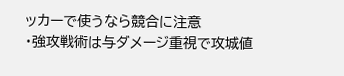ッカーで使うなら競合に注意
・強攻戦術は与ダメージ重視で攻城値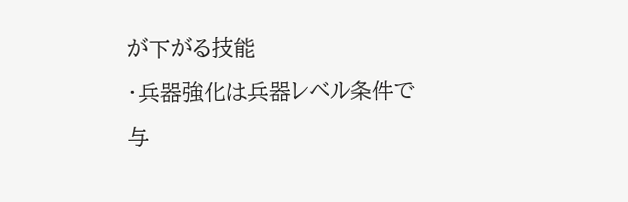が下がる技能
・兵器強化は兵器レベル条件で与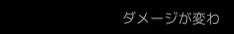ダメージが変わ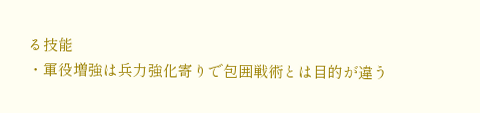る技能
・軍役増強は兵力強化寄りで包囲戦術とは目的が違う